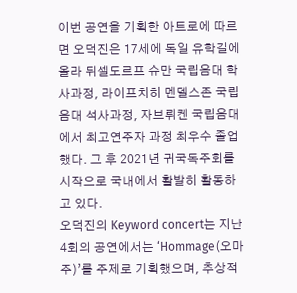이번 공연을 기획한 아트로에 따르면 오덕진은 17세에 독일 유학길에 올라 뒤셀도르프 슈만 국립음대 학사과정, 라이프치히 멘델스존 국립음대 석사과정, 자브뤼켄 국립음대에서 최고연주자 과정 최우수 졸업했다. 그 후 2021년 귀국독주회를 시작으로 국내에서 활발히 활동하고 있다.
오덕진의 Keyword concert는 지난 4회의 공연에서는 ‘Hommage(오마주)’를 주제로 기획했으며, 추상적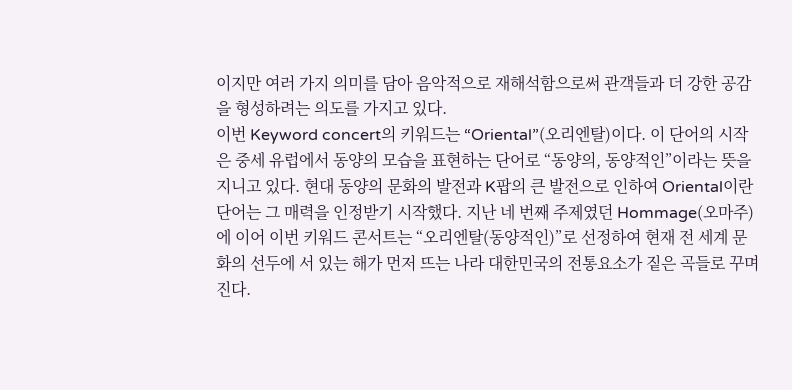이지만 여러 가지 의미를 담아 음악적으로 재해석함으로써 관객들과 더 강한 공감을 형성하려는 의도를 가지고 있다.
이번 Keyword concert의 키워드는 “Oriental”(오리엔탈)이다. 이 단어의 시작은 중세 유럽에서 동양의 모습을 표현하는 단어로 “동양의, 동양적인”이라는 뜻을 지니고 있다. 현대 동양의 문화의 발전과 K팝의 큰 발전으로 인하여 Oriental이란 단어는 그 매력을 인정받기 시작했다. 지난 네 번째 주제였던 Hommage(오마주)에 이어 이번 키워드 콘서트는 “오리엔탈(동양적인)”로 선정하여 현재 전 세계 문화의 선두에 서 있는 해가 먼저 뜨는 나라 대한민국의 전통요소가 짙은 곡들로 꾸며진다.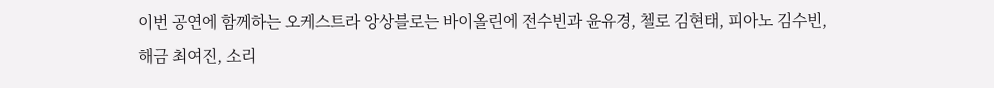이번 공연에 함께하는 오케스트라 앙상블로는 바이올린에 전수빈과 윤유경, 첼로 김현태, 피아노 김수빈, 해금 최여진, 소리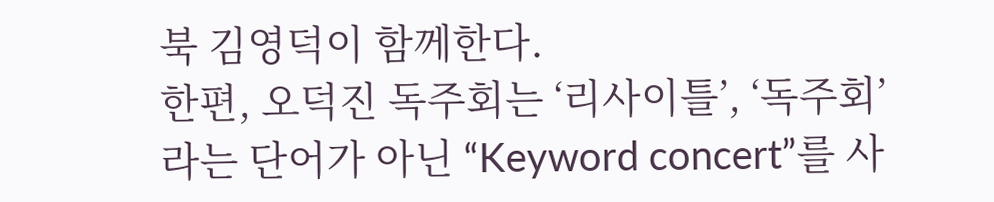북 김영덕이 함께한다.
한편, 오덕진 독주회는 ‘리사이틀’, ‘독주회’라는 단어가 아닌 “Keyword concert”를 사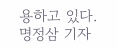용하고 있다.
명정삼 기자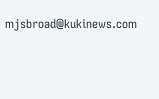mjsbroad@kukinews.com